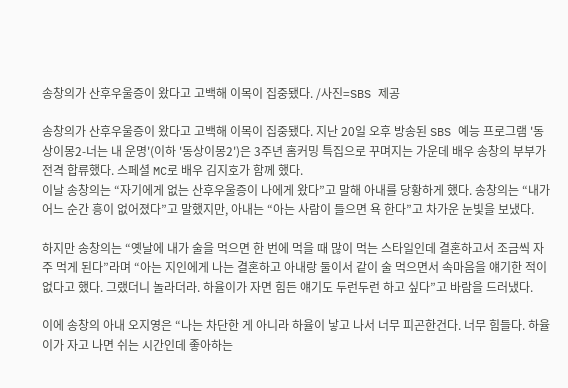송창의가 산후우울증이 왔다고 고백해 이목이 집중됐다. /사진=SBS 제공

송창의가 산후우울증이 왔다고 고백해 이목이 집중됐다. 지난 20일 오후 방송된 SBS 예능 프로그램 '동상이몽2-너는 내 운명'(이하 '동상이몽2')은 3주년 홈커밍 특집으로 꾸며지는 가운데 배우 송창의 부부가 전격 합류했다. 스페셜 MC로 배우 김지호가 함께 했다.
이날 송창의는 “자기에게 없는 산후우울증이 나에게 왔다”고 말해 아내를 당황하게 했다. 송창의는 “내가 어느 순간 흥이 없어졌다”고 말했지만, 아내는 “아는 사람이 들으면 욕 한다”고 차가운 눈빛을 보냈다.

하지만 송창의는 “옛날에 내가 술을 먹으면 한 번에 먹을 때 많이 먹는 스타일인데 결혼하고서 조금씩 자주 먹게 된다”라며 “아는 지인에게 나는 결혼하고 아내랑 둘이서 같이 술 먹으면서 속마음을 얘기한 적이 없다고 했다. 그랬더니 놀라더라. 하율이가 자면 힘든 얘기도 두런두런 하고 싶다”고 바람을 드러냈다.

이에 송창의 아내 오지영은 “나는 차단한 게 아니라 하율이 낳고 나서 너무 피곤한건다. 너무 힘들다. 하율이가 자고 나면 쉬는 시간인데 좋아하는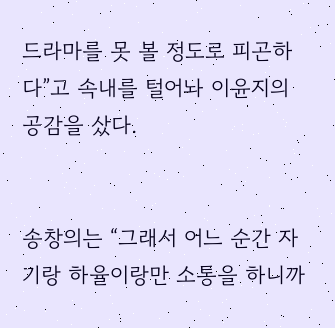드라마를 못 볼 정도로 피곤하다”고 속내를 털어놔 이윤지의 공감을 샀다.


송창의는 “그래서 어느 순간 자기랑 하율이랑만 소통을 하니까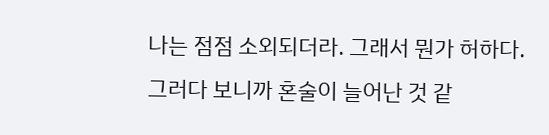나는 점점 소외되더라. 그래서 뭔가 허하다. 그러다 보니까 혼술이 늘어난 것 같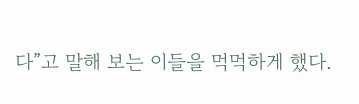다”고 말해 보는 이들을 먹먹하게 했다.